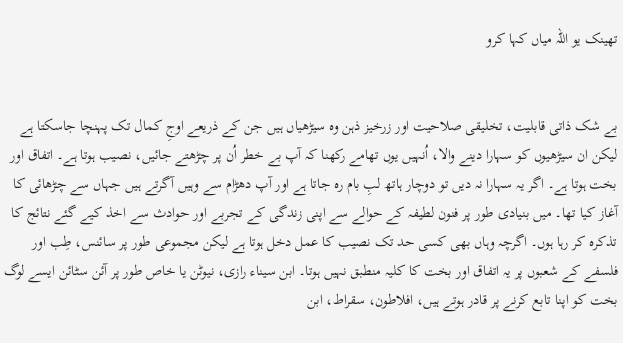تھینک یو اللہ میاں کہا کرو


بے شک ذاتی قابلیت، تخلیقی صلاحیت اور زرخیز ذہن وہ سیڑھیاں ہیں جن کے ذریعے اوجِ کمال تک پہنچا جاسکتا ہے لیکن ان سیڑھیوں کو سہارا دینے والا، اُنہیں یوں تھامے رکھنا کہ آپ بے خطر اُن پر چڑھتے جائیں، نصیب ہوتا ہے۔ اتفاق اور بخت ہوتا ہے۔ اگر یہ سہارا نہ دیں تو دوچار ہاتھ لبِ بام رہ جاتا ہے اور آپ دھڑام سے وہیں آگرتے ہیں جہاں سے چڑھائی کا آغاز کیا تھا۔ میں بنیادی طور پر فنون لطیفہ کے حوالے سے اپنی زندگی کے تجربے اور حوادث سے اخذ کیے گئے نتائج کا تذکرہ کر رہا ہوں۔ اگرچہ وہاں بھی کسی حد تک نصیب کا عمل دخل ہوتا ہے لیکن مجموعی طور پر سائنس، طِب اور فلسفے کے شعبوں پر یہ اتفاق اور بخت کا کلیہ منطبق نہیں ہوتا۔ ابن سیناء رازی، نیوٹن یا خاص طور پر آئن سٹائن ایسے لوگ بخت کو اپنا تابع کرنے پر قادر ہوتے ہیں، افلاطون، سقراط، ابن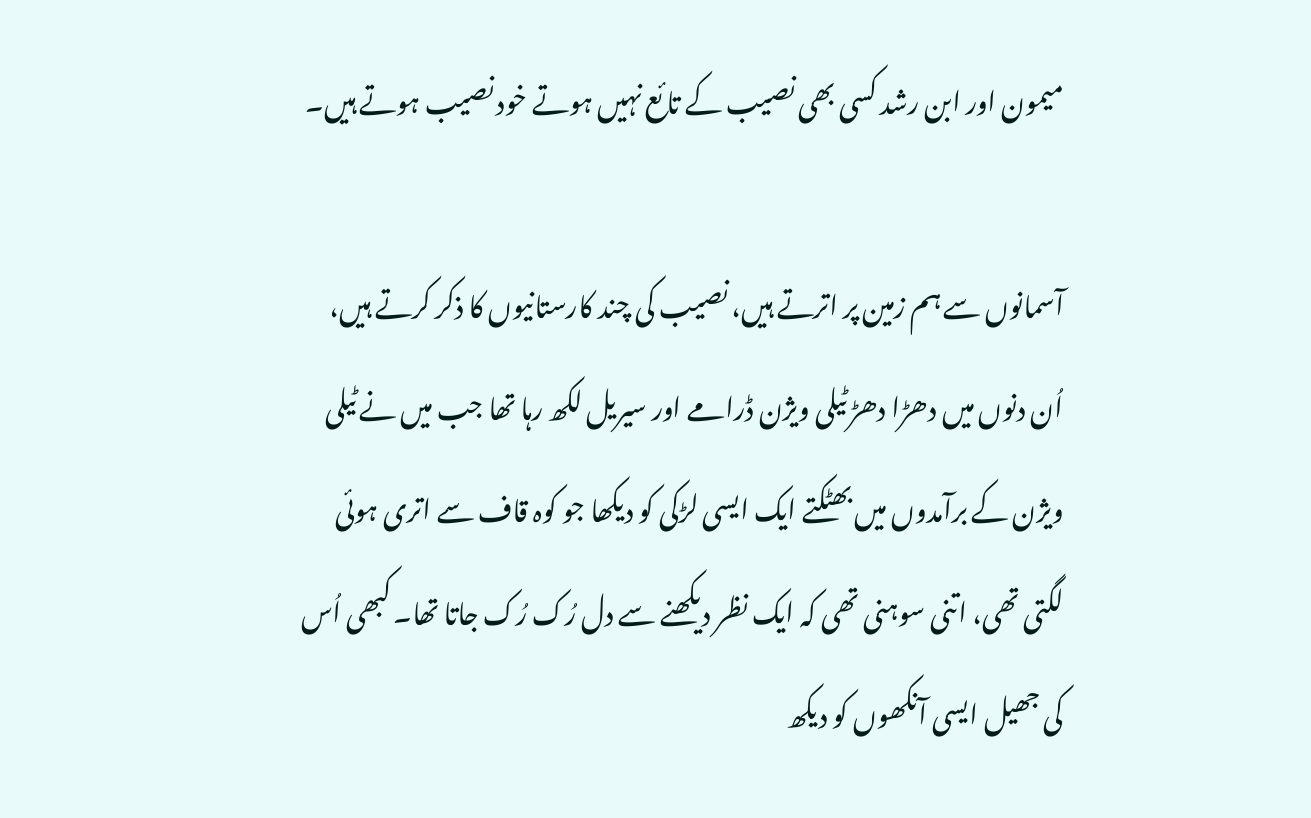میمون اور ابن رشد کسی بھی نصیب کے تائع نہیں ہوتے خود نصیب ہوتے ہیں۔

آسمانوں سے ہم زمین پر اترتے ہیں، نصیب کی چند کارستانیوں کا ذکر کرتے ہیں، اُن دنوں میں دھڑا دھڑ ٹیلی ویژن ڈرامے اور سیریل لکھ رہا تھا جب میں نے ٹیلی ویژن کے برآمدوں میں بھٹکتے ایک ایسی لڑکی کو دیکھا جو کوہ قاف سے اتری ہوئی لگتی تھی، اتنی سوہنی تھی کہ ایک نظر دیکھنے سے دل رُک رُک جاتا تھا۔ کبھی اُس کی جھیل ایسی آنکھوں کو دیکھ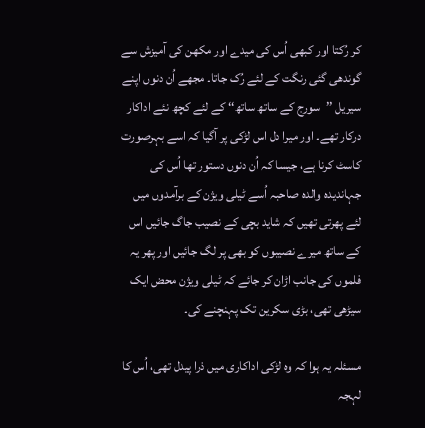کر رُکتا اور کبھی اُس کی میدے اور مکھن کی آمیزش سے گوندھی گئی رنگت کے لئے رُک جاتا۔ مجھے اُن دنوں اپنے سیریل ’’سورج کے ساتھ ساتھ‘‘ کے لئے کچھ نئے اداکار درکار تھے۔ اور میرا دل اس لڑکی پر آگیا کہ اسے بہرصورت کاسٹ کرنا ہے، جیسا کہ اُن دنوں دستور تھا اُس کی جہاندیدہ والدہ صاحبہ اُسے ٹیلی ویژن کے برآمدوں میں لئے پھرتی تھیں کہ شاید بچی کے نصیب جاگ جائیں اس کے ساتھ میرے نصیبوں کو بھی پر لگ جائیں اور پھر یہ فلموں کی جانب اڑان کر جائے کہ ٹیلی ویژن محض ایک سیڑھی تھی، بڑی سکرین تک پہنچنے کی۔

مسئلہ یہ ہوا کہ وہ لڑکی اداکاری میں ذرا پیدل تھی، اُس کا لہجہ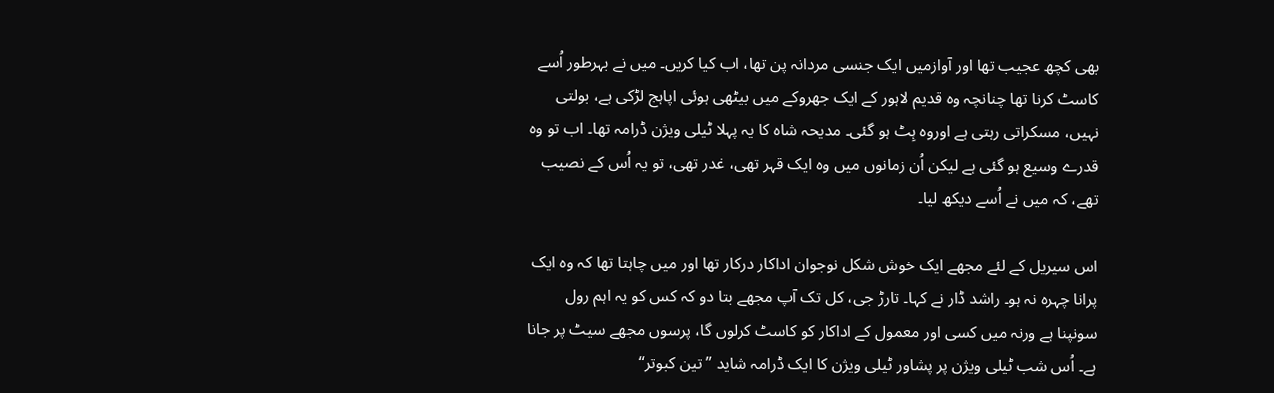بھی کچھ عجیب تھا اور آوازمیں ایک جنسی مردانہ پن تھا، اب کیا کریں۔ میں نے بہرطور اُسے کاسٹ کرنا تھا چنانچہ وہ قدیم لاہور کے ایک جھروکے میں بیٹھی ہوئی اپاہج لڑکی ہے، بولتی نہیں، مسکراتی رہتی ہے اوروہ ہِٹ ہو گئی۔ مدیحہ شاہ کا یہ پہلا ٹیلی ویژن ڈرامہ تھا۔ اب تو وہ قدرے وسیع ہو گئی ہے لیکن اُن زمانوں میں وہ ایک قہر تھی، غدر تھی، تو یہ اُس کے نصیب تھے، کہ میں نے اُسے دیکھ لیا۔

اس سیریل کے لئے مجھے ایک خوش شکل نوجوان اداکار درکار تھا اور میں چاہتا تھا کہ وہ ایک پرانا چہرہ نہ ہو۔ راشد ڈار نے کہا۔ تارڑ جی، کل تک آپ مجھے بتا دو کہ کس کو یہ اہم رول سونپنا ہے ورنہ میں کسی اور معمول کے اداکار کو کاسٹ کرلوں گا، پرسوں مجھے سیٹ پر جانا ہے۔ اُس شب ٹیلی ویژن پر پشاور ٹیلی ویژن کا ایک ڈرامہ شاید ’’تین کبوتر‘‘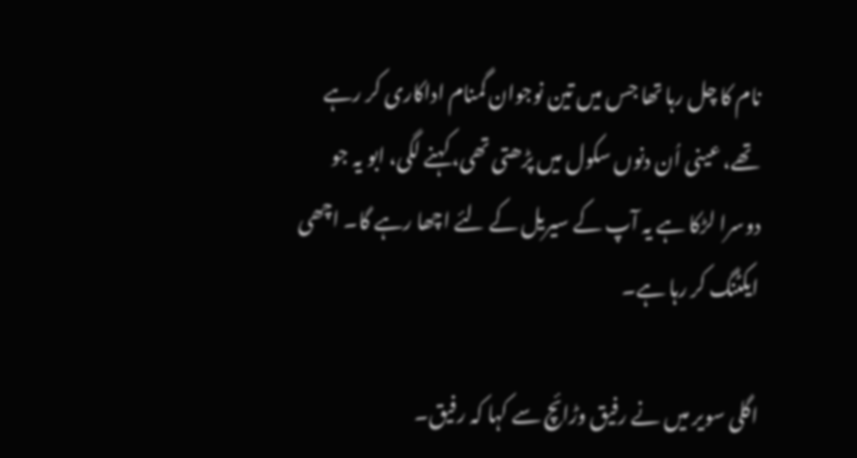نام کا چل رہا تھا جس میں تین نوجوان گمنام اداکاری کر رہے تھے، عینی اُن دنوں سکول میں پڑھتی تھی، کہنے لگی، ابو یہ جو دوسرا لڑکا ہے یہ آپ کے سیریل کے لئے اچھا رہے گا۔ اچھی ایکٹنگ کر رہا ہے۔

اگلی سویر میں نے رفیق وڑائچ سے کہا کہ رفیق۔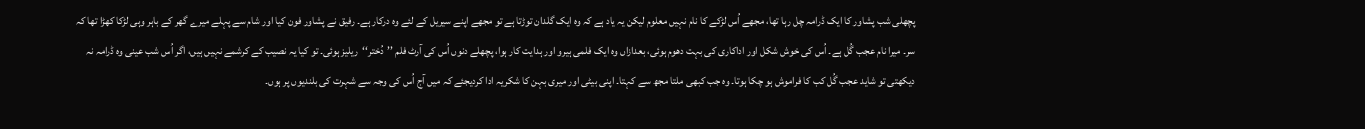پچھلی شب پشاور کا ایک ڈرامہ چل رہا تھا، مجھے اُس لڑکے کا نام نہیں معلوم لیکن یہ یاد ہے کہ وہ ایک گلدان توڑتا ہے تو مجھے اپنے سیریل کے لئے وہ درکار ہے۔ رفیق نے پشاور فون کیا اور شام سے پہلے میرے گھر کے باہر وہی لڑکا کھڑا تھا کہ سر۔ میرا نام عجب گُل ہے۔ اُس کی خوش شکل اور اداکاری کی بہت دھوم ہوئی، بعدازاں وہ ایک فلمی ہیرو اور ہدایت کار ہوا، پچھلے دنوں اُس کی آرٹ فلم ’’دُختر‘‘ریلیز ہوئی۔ تو کیا یہ نصیب کے کرشمے نہیں ہیں، اگر اُس شب عینی وہ ڈرامہ نہ دیکھتی تو شاید عجب گُل کب کا فراموش ہو چکا ہوتا۔ وہ جب کبھی ملتا مجھ سے کہتا۔ اپنی بیٹی اور میری بہن کا شکریہ ادا کردیجئے کہ میں آج اُس کی وجہ سے شہرت کی بلندیوں پر ہوں۔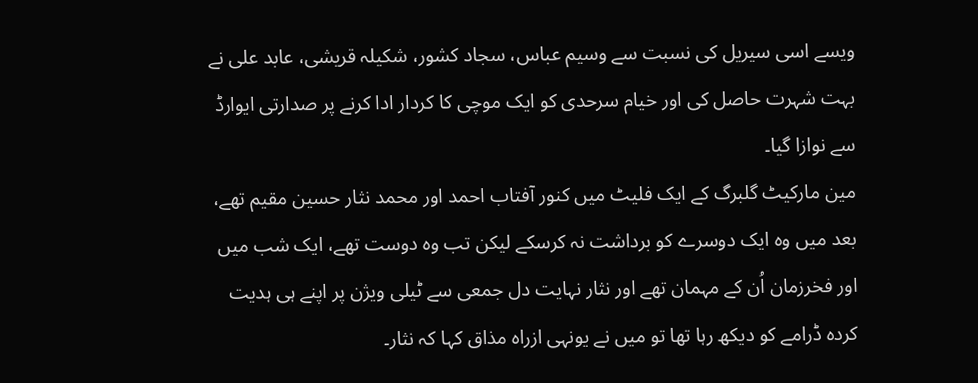ویسے اسی سیریل کی نسبت سے وسیم عباس، سجاد کشور، شکیلہ قریشی، عابد علی نے بہت شہرت حاصل کی اور خیام سرحدی کو ایک موچی کا کردار ادا کرنے پر صدارتی ایوارڈ سے نوازا گیا۔
مین مارکیٹ گلبرگ کے ایک فلیٹ میں کنور آفتاب احمد اور محمد نثار حسین مقیم تھے، بعد میں وہ ایک دوسرے کو برداشت نہ کرسکے لیکن تب وہ دوست تھے، ایک شب میں اور فخرزمان اُن کے مہمان تھے اور نثار نہایت دل جمعی سے ٹیلی ویژن پر اپنے ہی ہدیت کردہ ڈرامے کو دیکھ رہا تھا تو میں نے یونہی ازراہ مذاق کہا کہ نثار۔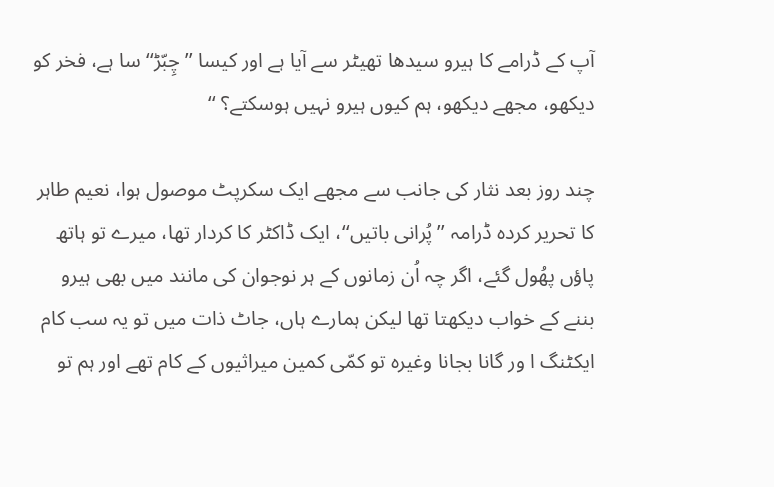آپ کے ڈرامے کا ہیرو سیدھا تھیٹر سے آیا ہے اور کیسا ’’چِبّڑ‘‘ سا ہے، فخر کو دیکھو، مجھے دیکھو، ہم کیوں ہیرو نہیں ہوسکتے؟ ‘‘

چند روز بعد نثار کی جانب سے مجھے ایک سکرپٹ موصول ہوا، نعیم طاہر کا تحریر کردہ ڈرامہ ’’پُرانی باتیں‘‘، ایک ڈاکٹر کا کردار تھا، میرے تو ہاتھ پاؤں پھُول گئے، اگر چہ اُن زمانوں کے ہر نوجوان کی مانند میں بھی ہیرو بننے کے خواب دیکھتا تھا لیکن ہمارے ہاں، جاٹ ذات میں تو یہ سب کام ایکٹنگ ا ور گانا بجانا وغیرہ تو کمّی کمین میراثیوں کے کام تھے اور ہم تو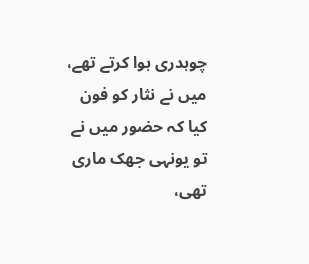چوہدری ہوا کرتے تھے، میں نے نثار کو فون کیا کہ حضور میں نے تو یونہی جھک ماری تھی،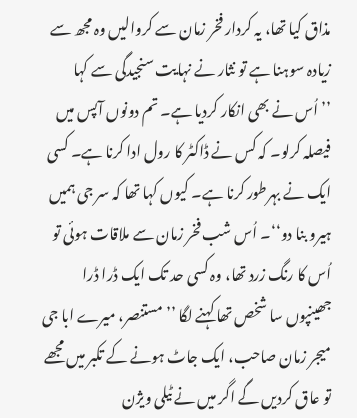مذاق کیا تھا، یہ کردار فخر زمان سے کروالیں وہ مجھ سے زیادہ سوہنا ہے تو نثار نے نہایت سنجیدگی سے کہا ’’اُس نے بھی انکار کردیا ہے۔ تم دونوں آپس میں فیصلہ کرلو۔ کہ کس نے ڈاکٹر کا رول ادا کرنا ہے۔ کسی ایک نے بہرطور کرنا ہے۔ کیوں کہا تھا کہ سر جی ہمیں ہیرو بنا دو‘‘۔ اُس شب فخر زمان سے ملاقات ہوئی تو اُس کا رنگ زرد تھا، وہ کسی حد تک ایک ڈرا ڈرا جھینپوں سا شخص تھا کہنے لگا ’’مستنصر، میرے ابا جی میجر زمان صاحب، ایک جاٹ ہونے کے تکبر میں مجھے تو عاق کردیں گے اگر میں نے ٹیلی ویژن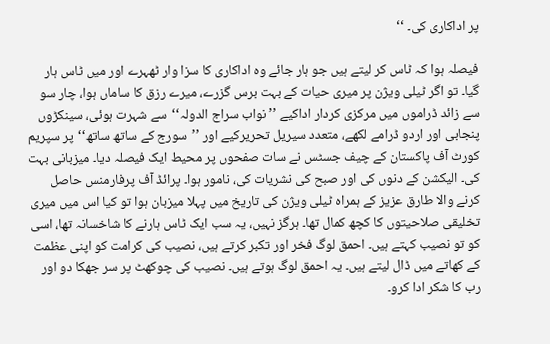پر اداکاری کی۔ ‘‘

فیصلہ ہوا کہ ٹاس کر لیتے ہیں جو ہار جائے وہ اداکاری کا سزا وار ٹھہرے اور میں ٹاس ہار گیا۔ تو اگر ٹیلی ویژن پر میری حیات کے بہت برس گزرے، میرے رزق کا ساماں ہوا، چار سو سے زائد ڈراموں میں مرکزی کردار اداکیے ’’نواب سراج الدولہ‘‘سے شہرت ہوئی، سینکڑوں پنجابی اور اردو ڈرامے لکھے، متعدد سیریل تحریرکیے اور ’’سورج کے ساتھ ساتھ‘‘پر سپریم کورٹ آف پاکستان کے چیف جسٹس نے سات صفحوں پر محیط ایک فیصلہ دیا۔ میزبانی بہت کی۔ الیکشن کے دنوں کی اور صبح کی نشریات کی، نامور ہوا۔ پرائڈ آف پرفارمنس حاصل کرنے والا طارق عزیز کے ہمراہ ٹیلی ویژن کی تاریخ میں پہلا میزبان ہوا تو کیا اس میں میری تخلیقی صلاحیتوں کا کچھ کمال تھا۔ ہرگز نہیں، یہ سب ایک ٹاس ہارنے کا شاخسانہ تھا، اسی کو تو نصیب کہتے ہیں۔ احمق لوگ فخر اور تکبر کرتے ہیں، نصیب کی کرامت کو اپنی عظمت کے کھاتے میں ڈال لیتے ہیں۔ یہ احمق لوگ ہوتے ہیں۔ نصیب کی چوکھٹ پر سر جھکا دو اور رب کا شکر ادا کرو۔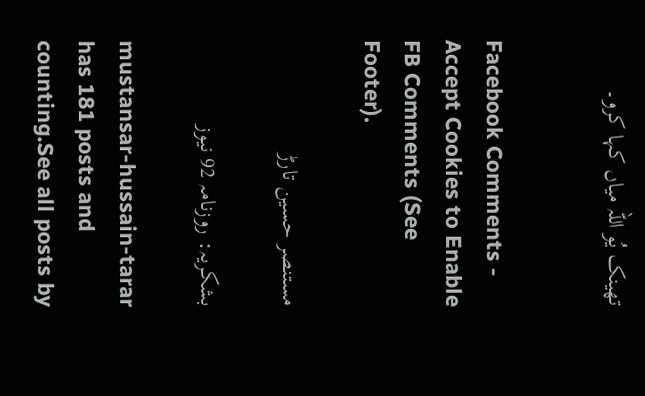تھینک یُو اللہ میاں کہا کرو۔


Facebook Comments - Accept Cookies to Enable FB Comments (See Footer).

مستنصر حسین تارڑ

بشکریہ: روزنامہ 92 نیوز

mustansar-hussain-tarar has 181 posts and counting.See all posts by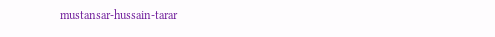mustansar-hussain-tarar